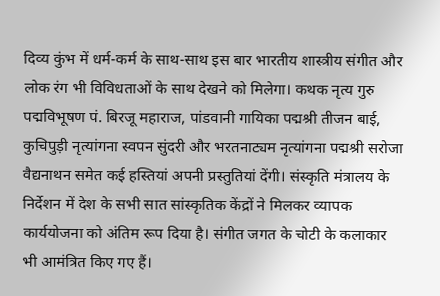दिव्य कुंभ में धर्म-कर्म के साथ-साथ इस बार भारतीय शास्त्रीय संगीत और लोक रंग भी विविधताओं के साथ देखने को मिलेगा। कथक नृत्य गुरु पद्मविभूषण पं. बिरजू महाराज, पांडवानी गायिका पद्मश्री तीजन बाई, कुचिपुड़ी नृत्यांगना स्वपन सुंदरी और भरतनाट्यम नृत्यांगना पद्मश्री सरोजा वैद्यनाथन समेत कई हस्तियां अपनी प्रस्तुतियां देंगी। संस्कृति मंत्रालय के निर्देशन में देश के सभी सात सांस्कृतिक केंद्रों ने मिलकर व्यापक कार्ययोजना को अंतिम रूप दिया है। संगीत जगत के चोटी के कलाकार भी आमंत्रित किए गए हैं।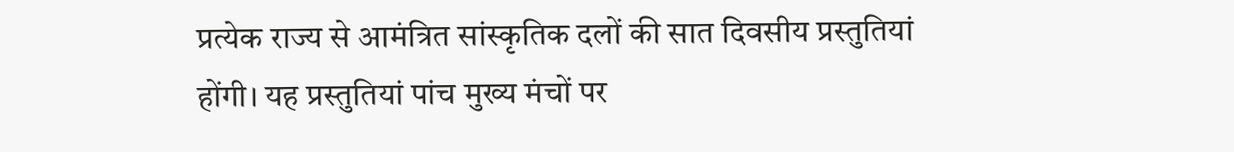प्रत्येक राज्य से आमंत्रित सांस्कृतिक दलों की सात दिवसीय प्रस्तुतियां होंगी। यह प्रस्तुतियां पांच मुख्य मंचों पर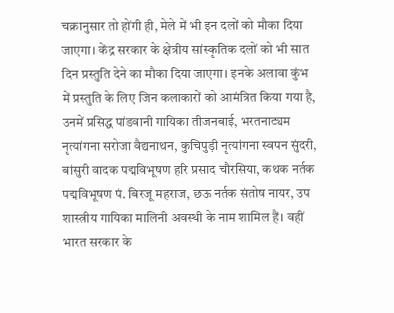चक्रानुसार तो होंगी ही, मेले में भी इन दलों को मौका दिया जाएगा। केंद्र सरकार के क्षेत्रीय सांस्कृतिक दलों को भी सात दिन प्रस्तुति देने का मौका दिया जाएगा। इनके अलावा कुंभ में प्रस्तुति के लिए जिन कलाकारों को आमंत्रित किया गया है, उनमें प्रसिद्ध पांडवानी गायिका तीजनबाई, भरतनाट्यम नृत्यांगना सरोजा वैद्यनाथन, कुचिपुड़ी नृत्यांगना स्वपन सुंदरी, बांसुरी वादक पद्मविभूषण हरि प्रसाद चौरसिया, कथक नर्तक पद्मविभूषण पं. बिरजू महराज, छऊ नर्तक संतोष नायर, उप शास्त्रीय गायिका मालिनी अवस्थी के नाम शामिल हैं। वहीं भारत सरकार के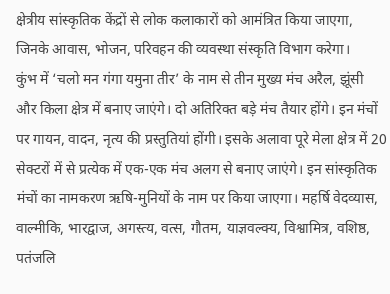क्षेत्रीय सांस्कृतिक केंद्रों से लोक कलाकारों को आमंत्रित किया जाएगा, जिनके आवास, भोजन, परिवहन की व्यवस्था संस्कृति विभाग करेगा।
कुंभ में ‘चलो मन गंगा यमुना तीर’ के नाम से तीन मुख्य मंच अरैल, झूंसी और किला क्षेत्र में बनाए जाएंगे। दो अतिरिक्त बड़े मंच तैयार होंगे। इन मंचों पर गायन, वादन, नृत्य की प्रस्तुतियां होंगी। इसके अलावा पूरे मेला क्षेत्र में 20 सेक्टरों में से प्रत्येक में एक-एक मंच अलग से बनाए जाएंगे। इन सांस्कृतिक मंचों का नामकरण ऋषि-मुनियों के नाम पर किया जाएगा। महर्षि वेदव्यास, वाल्मीकि, भारद्वाज, अगस्त्य, वत्स, गौतम, याज्ञवल्क्य, विश्वामित्र, वशिष्ठ, पतंजलि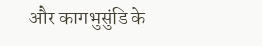और कागभुसुंडि के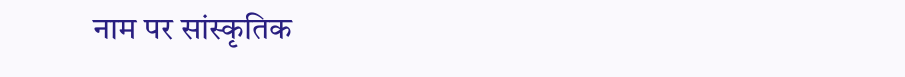नाम पर सांस्कृतिक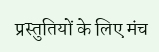प्रस्तुतियों के लिए मंच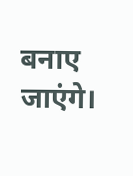बनाए जाएंगे।